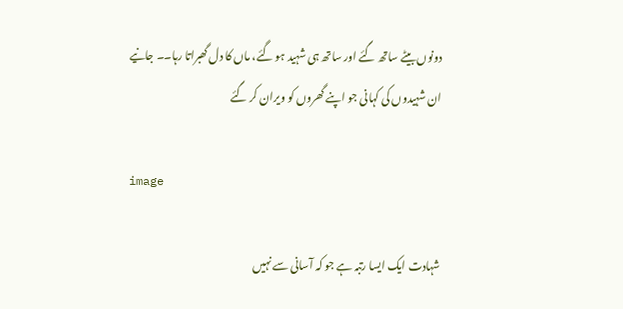دونوں بیٹے ساتھ گئے اور ساتھ ہی شہید ہو گئے، ماں کا دل گھبراتا رہا۔۔ جانیے ان شہیدوں کی کہانی جو اپنے گھروں کو ویران کر گئے

image

شہادت ایک ایسا رتبہ ہے جو کہ آسانی سے نہیں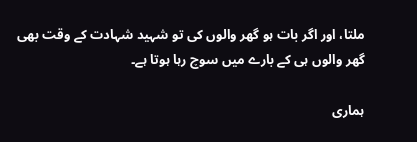ملتا، اور اگر بات ہو گھر والوں کی تو شہید شہادت کے وقت بھی گھر والوں ہی کے بارے میں سوچ رہا ہوتا ہے۔

ہماری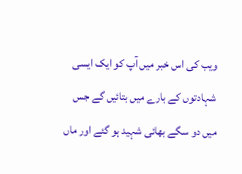ویب کی اس خبر میں آپ کو ایک ایسی شہادتوں کے بارے میں بتائیں گے جس میں دو سگے بھائی شہید ہو گئے اور ماں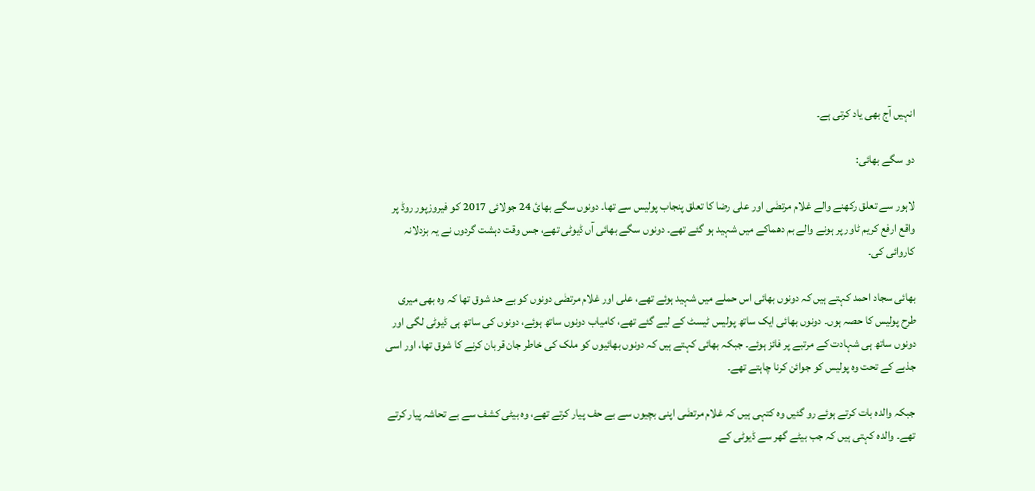انہیں آج بھی یاد کرتی ہے۔

دو سگے بھائی:

لاہور سے تعلق رکھنے والے غلام مرتضٰی اور علی رضا کا تعلق پنجاب پولیس سے تھا۔ دونوں سگے بھائ 24 جولائی 2017 کو فیروزپور روڈ پر واقع ارفع کریم ٹاور پر ہونے والے بم دھماکے میں شہید ہو گئے تھے۔ دونوں سگے بھائی آں ڈیوٹی تھے، جس وقت دہشت گردوں نے یہ بزدلانہ کاروائی کی۔

بھائی سجاد احمد کہتے ہیں کہ دونوں بھائی اس حملے میں شہید ہوئے تھے، علی اور غلام مرتضٰی دونوں کو بے حد شوق تھا کہ وہ بھی میری طرح پولیس کا حصہ ہوں۔ دونوں بھائی ایک ساتھ پولیس ٹیسٹ کے لیے گئے تھے، کامیاب دونوں ساتھ ہوئے، دونوں کی ساتھ ہی ڈیوٹی لگی اور دونوں ساتھ ہی شہادت کے مرتبے پر فائز ہوئے۔ جبکہ بھائی کہتے ہیں کہ دونوں بھائیوں کو ملک کی خاطر جان قربان کرنے کا شوق تھا، اور اسی جذبے کے تحت وہ پولیس کو جوائن کرنا چاہتے تھے۔

جبکہ والدہ بات کرتے ہوئے رو گئیں وہ کتہی ہیں کہ غلام مرتضٰی اپنی بچیوں سے بے حف پیار کرتے تھے، وہ بیٹی کشف سے بے تحاشہ پیار کرتے تھے۔ والدہ کہتی ہیں کہ جب بیٹے گھر سے ڈیوٹی کے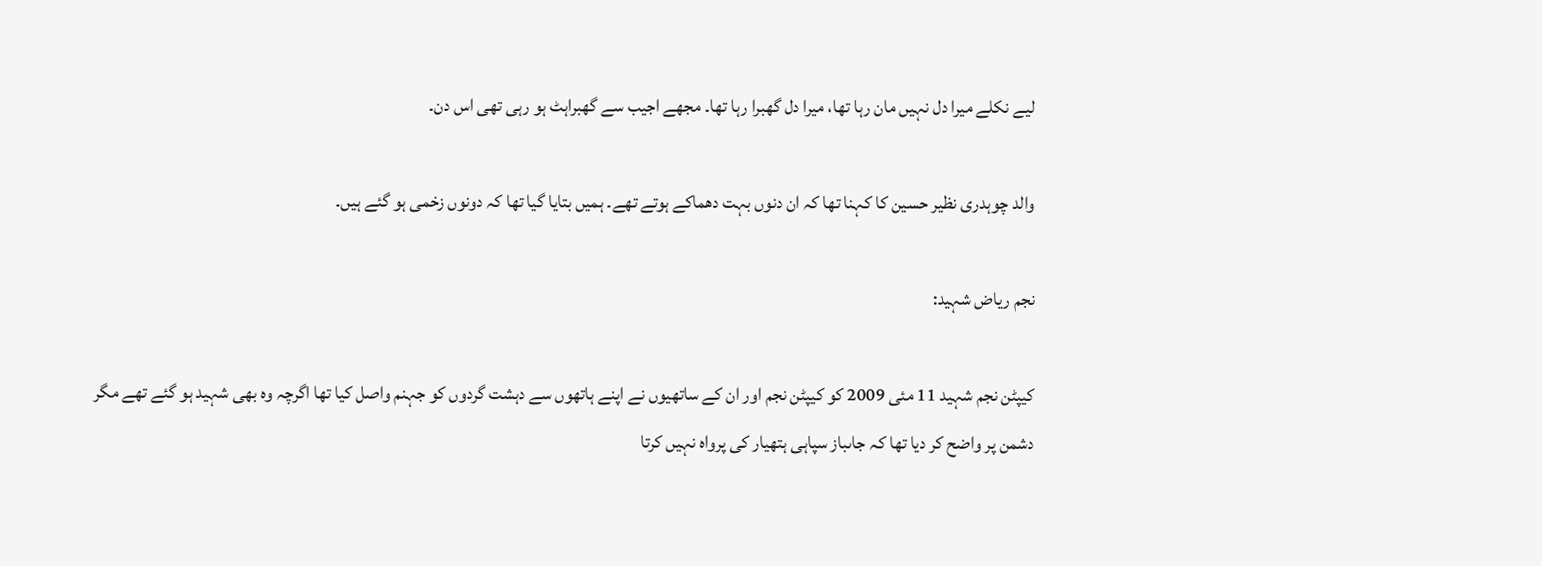لیے نکلے میرا دل نہیں مان رہا تھا، میرا دل گھبرا رہا تھا۔ مجھے اجیب سے گھبراہٹ ہو رہی تھی اس دن۔

والد چوہدری نظیر حسین کا کہنا تھا کہ ان دنوں بہت دھماکے ہوتے تھے۔ ہمیں بتایا گیا تھا کہ دونوں زخمی ہو گئے ہیں۔

نجم ریاض شہید:

کیپٹن نجم شہید 11 مئی 2009 کو کیپٹن نجم اور ان کے ساتھیوں نے اپنے ہاتھوں سے دہشت گردوں کو جہنم واصل کیا تھا اگرچہ وہ بھی شہید ہو گئے تھے مگر دشمن پر واضح کر دیا تھا کہ جاںباز سپاہی ہتھیار کی پرواہ نہیں کرتا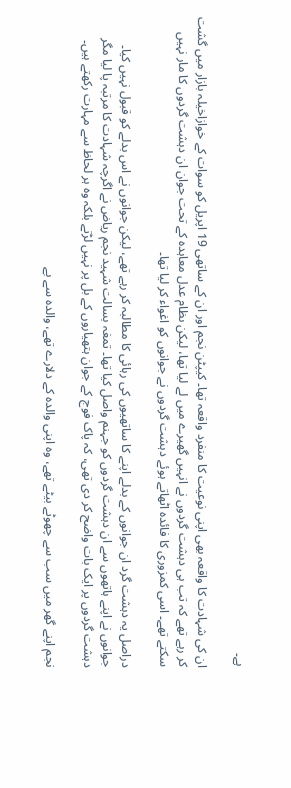ہے۔

ان کی شہادت کا واقعہ بھی اپنی نوعیت کا منفرد واقعہ تھا۔ کیپٹن نجم اور ان کے ساتھی 19 اپریل کو سوات کے خوازاخیلہ بازار میں گشت کر رہے تھے کہ تب ہی دہشت گردوں نے انہیں گھیرے میں لے لیا تھا، لیکن ںظام عدل معاہدہ کے تحت جوان ان دہشت گردوں کا مار نہیں سکتے تھے۔ اسی کمزوری کا فائدہ اٹھاتے ہوئے دہشت گردوں نے جوانوں کو اغواء کر لیا تھا۔

دراصل یہ دہشت گرد ان جوانوں کے بدلے اپنے کا ساتھیوں کی رہائی کا مطالبہ کر رہے تھے، لیکن جوانوں نے اس بدلے کو قبول نہیں کیا۔ جوانوں نے اپنے ہاتھوں سے ان دہشت گردوں کو جہنم واصل کیا تھا۔ تمغہ بسالت شہید نجم ریاض نے اگرچہ شہادت کا مرتبہ پا لیا مگر دہشت گردوں پر ایک بات واضح کر دی تھی، کہ پاک فوج کے جوان ہتھیاروں کے بل پر نہیں لڑتے بلکہ وہ ہر لحاظ سے مہارت رکھتے ہیں۔

نجم اپنے گھر میں سب سے چھوٹے بیٹے تھے، وہ اپنی والدہ کے دلارے تھے، والدہ سے بے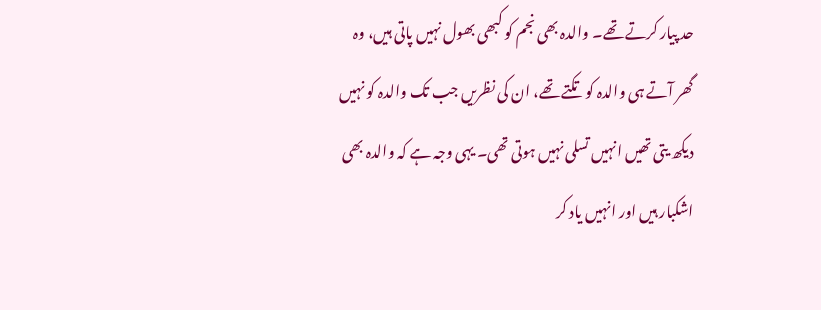حد پیار کرتے تھے۔ والدہ بھی نجم کو کبھی بھول نہیں پاتی ہیں، وہ گھر آتے ہی والدہ کو تکتے تھے، ان کی نظریں جب تک والدہ کو نہیں دیکھ یتی تھیں انہیں تسلی نہیں ہوتی تھی۔ یہی وجہ ہے کہ والدہ بھی اشکبار ہیں اور انہیں یاد کر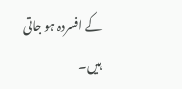کے افسردہ ہو جاتی ہیں۔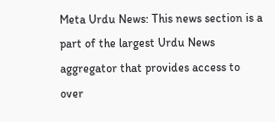Meta Urdu News: This news section is a part of the largest Urdu News aggregator that provides access to over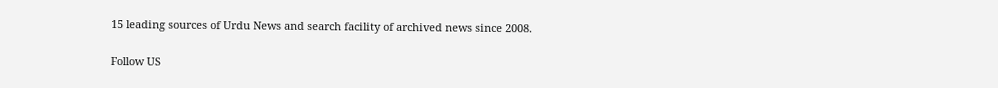15 leading sources of Urdu News and search facility of archived news since 2008.

Follow US